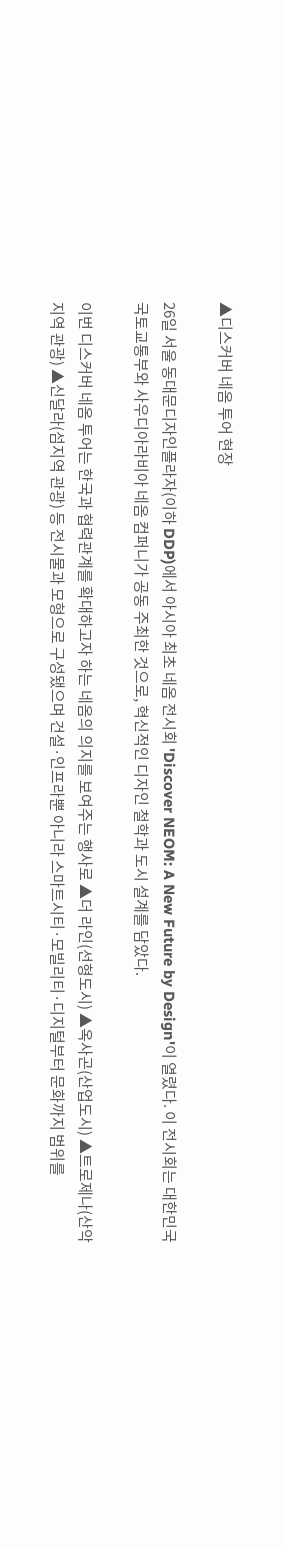▲디스커버 네옴 투어 현장

26일 서울 동대문디자인플라자(이하 DDP)에서 아시아 최초 네옴 전시회 'Discover NEOM: A New Future by Design'이 열렸다. 이 전시회는 대한민국 국토교통부와 사우디아라비아 네옴 컴퍼니가 공동 주최한 것으로, 혁신적인 디자인 철학과 도시 설계를 담았다.

이번 디스커버 네옴 투어는 한국과 협력관계를 확대하고자 하는 네옴의 의지를 보여주는 행사로 ▲더 라인(선형도시) ▲옥사곤(산업도시) ▲트로제나(산악지역 관광) ▲신달라(섬지역 관광) 등 전시물과 모형으로 구성됐으며 건설·인프라뿐 아니라 스마트시티·모빌리티·디지털부터 문화까지 범위를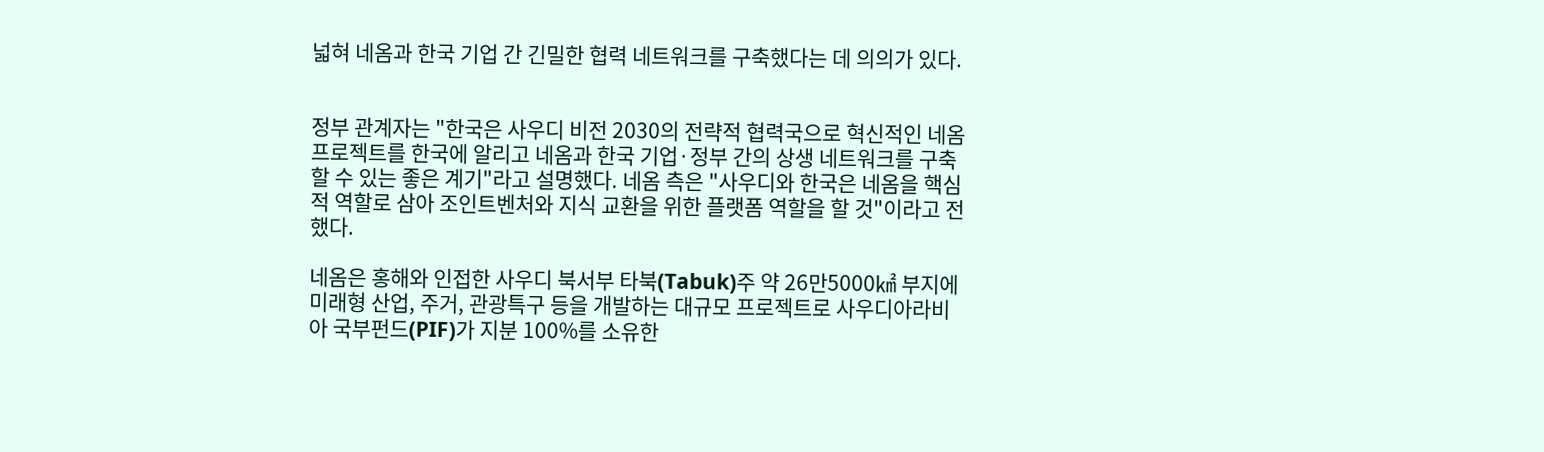넓혀 네옴과 한국 기업 간 긴밀한 협력 네트워크를 구축했다는 데 의의가 있다.


정부 관계자는 "한국은 사우디 비전 2030의 전략적 협력국으로 혁신적인 네옴 프로젝트를 한국에 알리고 네옴과 한국 기업·정부 간의 상생 네트워크를 구축할 수 있는 좋은 계기"라고 설명했다. 네옴 측은 "사우디와 한국은 네옴을 핵심적 역할로 삼아 조인트벤처와 지식 교환을 위한 플랫폼 역할을 할 것"이라고 전했다.

네옴은 홍해와 인접한 사우디 북서부 타북(Tabuk)주 약 26만5000㎢ 부지에 미래형 산업, 주거, 관광특구 등을 개발하는 대규모 프로젝트로 사우디아라비아 국부펀드(PIF)가 지분 100%를 소유한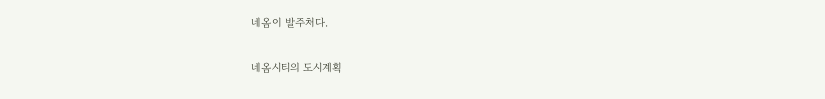네옴이 발주처다.

네옴시티의 도시계획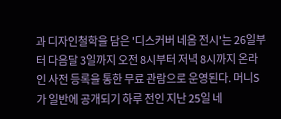과 디자인철학을 담은 '디스커버 네옴 전시'는 26일부터 다음달 3일까지 오전 8시부터 저녁 8시까지 온라인 사전 등록을 통한 무료 관람으로 운영된다. 머니S가 일반에 공개되기 하루 전인 지난 25일 네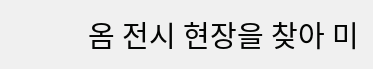옴 전시 현장을 찾아 미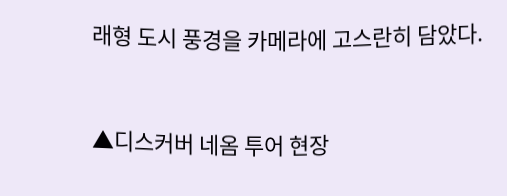래형 도시 풍경을 카메라에 고스란히 담았다.


▲디스커버 네옴 투어 현장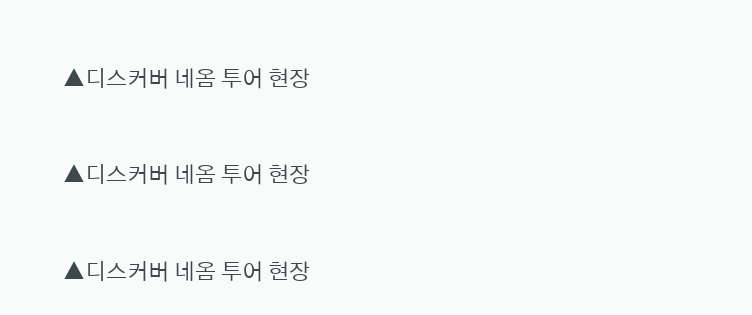▲디스커버 네옴 투어 현장



▲디스커버 네옴 투어 현장



▲디스커버 네옴 투어 현장